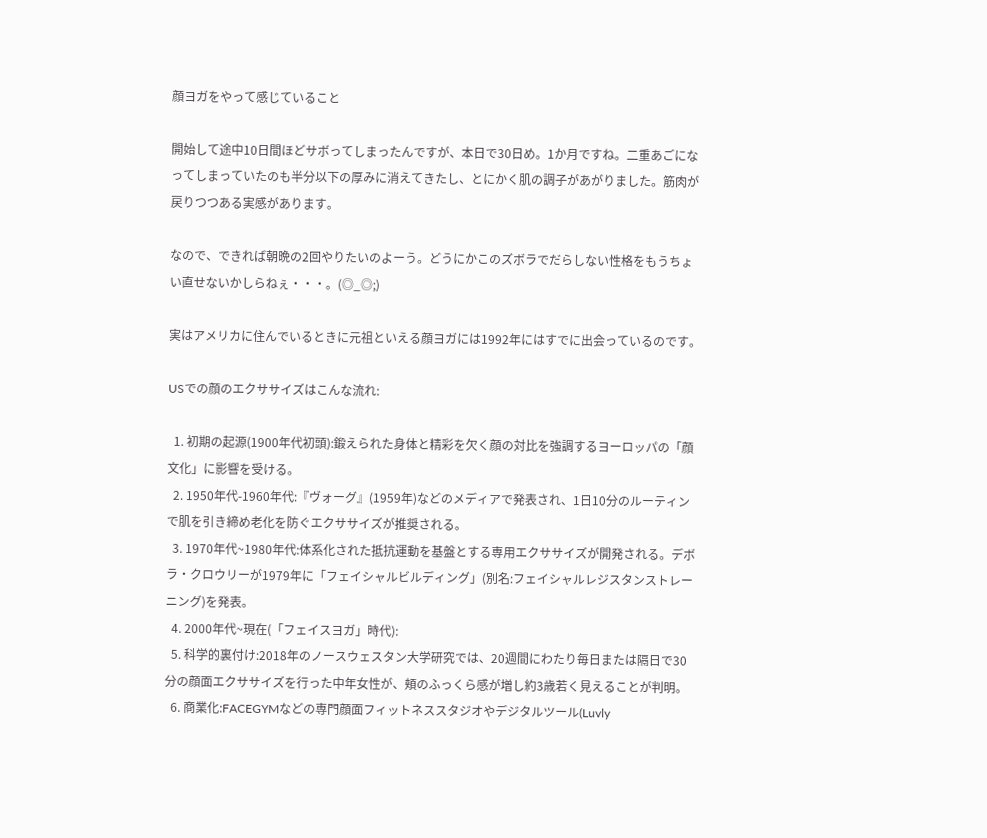顔ヨガをやって感じていること

開始して途中10日間ほどサボってしまったんですが、本日で30日め。1か月ですね。二重あごになってしまっていたのも半分以下の厚みに消えてきたし、とにかく肌の調子があがりました。筋肉が戻りつつある実感があります。

なので、できれば朝晩の2回やりたいのよーう。どうにかこのズボラでだらしない性格をもうちょい直せないかしらねぇ・・・。(◎_◎;)

実はアメリカに住んでいるときに元祖といえる顔ヨガには1992年にはすでに出会っているのです。

USでの顔のエクササイズはこんな流れ:

  1. 初期の起源(1900年代初頭):鍛えられた身体と精彩を欠く顔の対比を強調するヨーロッパの「顔文化」に影響を受ける。
  2. 1950年代-1960年代:『ヴォーグ』(1959年)などのメディアで発表され、1日10分のルーティンで肌を引き締め老化を防ぐエクササイズが推奨される。
  3. 1970年代~1980年代:体系化された抵抗運動を基盤とする専用エクササイズが開発される。デボラ・クロウリーが1979年に「フェイシャルビルディング」(別名:フェイシャルレジスタンストレーニング)を発表。
  4. 2000年代~現在(「フェイスヨガ」時代):
  5. 科学的裏付け:2018年のノースウェスタン大学研究では、20週間にわたり毎日または隔日で30分の顔面エクササイズを行った中年女性が、頬のふっくら感が増し約3歳若く見えることが判明。
  6. 商業化:FACEGYMなどの専門顔面フィットネススタジオやデジタルツール(Luvly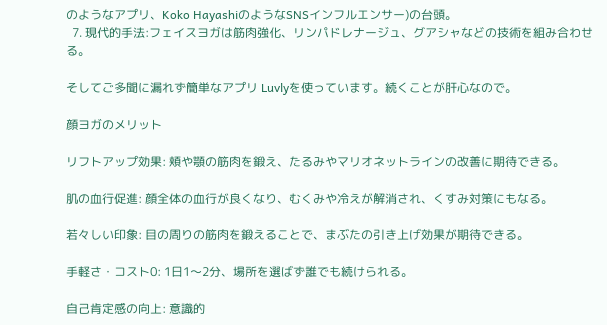のようなアプリ、Koko HayashiのようなSNSインフルエンサー)の台頭。
  7. 現代的手法:フェイスヨガは筋肉強化、リンパドレナージュ、グアシャなどの技術を組み合わせる。

そしてご多聞に漏れず簡単なアプリ Luvlyを使っています。続くことが肝心なので。

顔ヨガのメリット

リフトアップ効果: 頬や顎の筋肉を鍛え、たるみやマリオネットラインの改善に期待できる。

肌の血行促進: 顔全体の血行が良くなり、むくみや冷えが解消され、くすみ対策にもなる。

若々しい印象: 目の周りの筋肉を鍛えることで、まぶたの引き上げ効果が期待できる。

手軽さ・コスト0: 1日1〜2分、場所を選ばず誰でも続けられる。

自己肯定感の向上: 意識的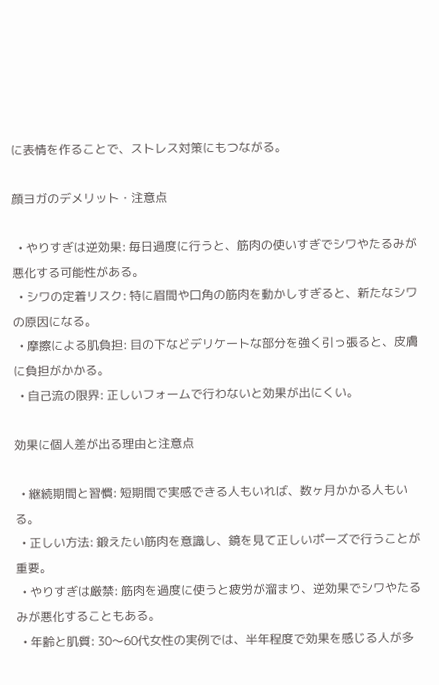に表情を作ることで、ストレス対策にもつながる。

顔ヨガのデメリット・注意点

  • やりすぎは逆効果: 毎日過度に行うと、筋肉の使いすぎでシワやたるみが悪化する可能性がある。
  • シワの定着リスク: 特に眉間や口角の筋肉を動かしすぎると、新たなシワの原因になる。
  • 摩擦による肌負担: 目の下などデリケートな部分を強く引っ張ると、皮膚に負担がかかる。
  • 自己流の限界: 正しいフォームで行わないと効果が出にくい。

効果に個人差が出る理由と注意点

  • 継続期間と習慣: 短期間で実感できる人もいれば、数ヶ月かかる人もいる。
  • 正しい方法: 鍛えたい筋肉を意識し、鏡を見て正しいポーズで行うことが重要。
  • やりすぎは厳禁: 筋肉を過度に使うと疲労が溜まり、逆効果でシワやたるみが悪化することもある。
  • 年齢と肌質: 30〜60代女性の実例では、半年程度で効果を感じる人が多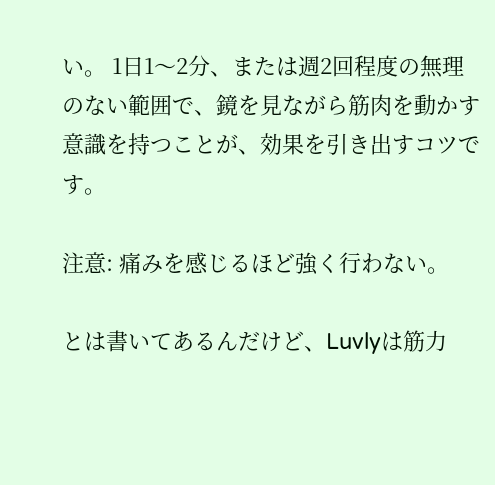い。 1日1〜2分、または週2回程度の無理のない範囲で、鏡を見ながら筋肉を動かす意識を持つことが、効果を引き出すコツです。

注意: 痛みを感じるほど強く行わない。

とは書いてあるんだけど、Luvlyは筋力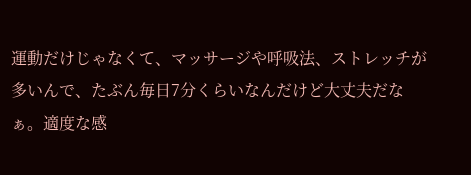運動だけじゃなくて、マッサージや呼吸法、ストレッチが多いんで、たぶん毎日7分くらいなんだけど大丈夫だなぁ。適度な感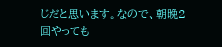じだと思います。なので、朝晩2回やっても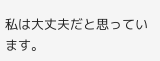私は大丈夫だと思っています。